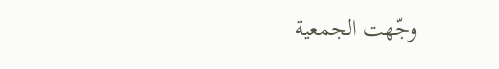وجّهت الجمعية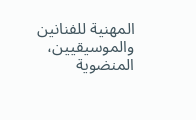المهنية للفنانين والموسيقيين، المنضوية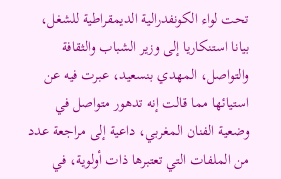تحت لواء الكونفدرالية الديمقراطية للشغل، بيانا استنكاريا إلى وزير الشباب والثقافة والتواصل، المهدي بنسعيد، عبرت فيه عن استيائها مما قالت إنه تدهور متواصل في وضعية الفنان المغربي، داعية إلى مراجعة عدد من الملفات التي تعتبرها ذات أولوية، في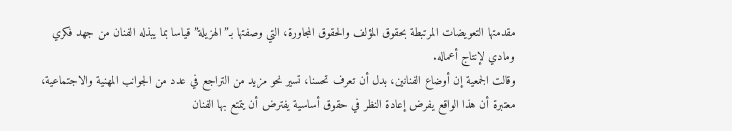مقدمتها التعويضات المرتبطة بحقوق المؤلف والحقوق المجاورة، التي وصفتها بـ”الهزيلة” قياسا بما يبذله الفنان من جهد فكري ومادي لإنتاج أعماله.
وقالت الجمعية إن أوضاع الفنانين، بدل أن تعرف تحسنا، تسير نحو مزيد من التراجع في عدد من الجوانب المهنية والاجتماعية، معتبرة أن هذا الواقع يفرض إعادة النظر في حقوق أساسية يفترض أن يتمتع بها الفنان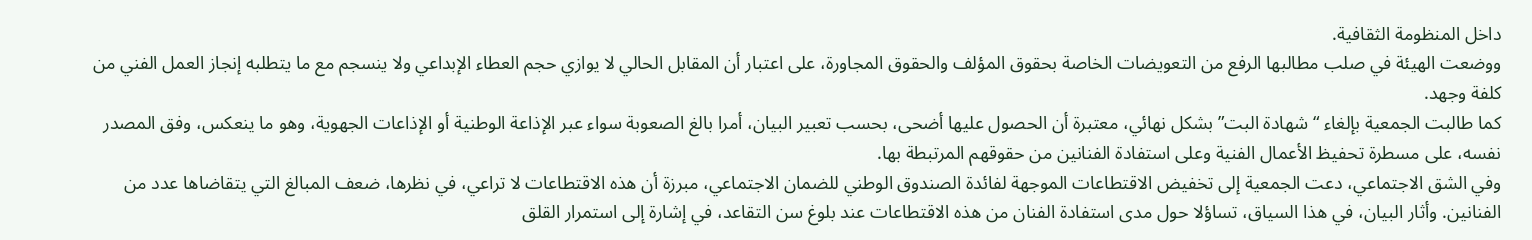داخل المنظومة الثقافية.
ووضعت الهيئة في صلب مطالبها الرفع من التعويضات الخاصة بحقوق المؤلف والحقوق المجاورة، على اعتبار أن المقابل الحالي لا يوازي حجم العطاء الإبداعي ولا ينسجم مع ما يتطلبه إنجاز العمل الفني من كلفة وجهد.
كما طالبت الجمعية بإلغاء “شهادة البت” بشكل نهائي، معتبرة أن الحصول عليها أضحى، بحسب تعبير البيان، أمرا بالغ الصعوبة سواء عبر الإذاعة الوطنية أو الإذاعات الجهوية، وهو ما ينعكس، وفق المصدر نفسه، على مسطرة تحفيظ الأعمال الفنية وعلى استفادة الفنانين من حقوقهم المرتبطة بها.
وفي الشق الاجتماعي، دعت الجمعية إلى تخفيض الاقتطاعات الموجهة لفائدة الصندوق الوطني للضمان الاجتماعي، مبرزة أن هذه الاقتطاعات لا تراعي، في نظرها، ضعف المبالغ التي يتقاضاها عدد من الفنانين. وأثار البيان، في هذا السياق، تساؤلا حول مدى استفادة الفنان من هذه الاقتطاعات عند بلوغ سن التقاعد، في إشارة إلى استمرار القلق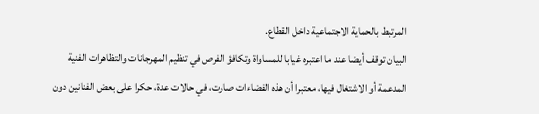المرتبط بالحماية الاجتماعية داخل القطاع.
البيان توقف أيضا عند ما اعتبره غيابا للمساواة وتكافؤ الفرص في تنظيم المهرجانات والتظاهرات الفنية المدعمة أو الاشتغال فيها، معتبرا أن هذه الفضاءات صارت، في حالات عدة، حكرا على بعض الفنانين دون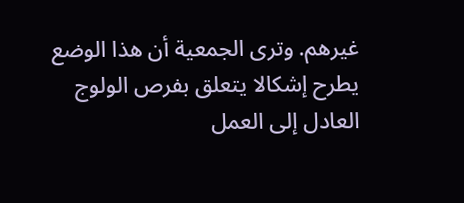غيرهم. وترى الجمعية أن هذا الوضع يطرح إشكالا يتعلق بفرص الولوج العادل إلى العمل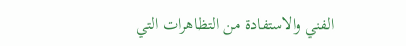الفني والاستفادة من التظاهرات التي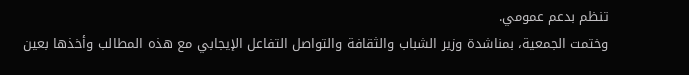تنظم بدعم عمومي.
وختمت الجمعية، بمناشدة وزير الشباب والثقافة والتواصل التفاعل الإيجابي مع هذه المطالب وأخذها بعين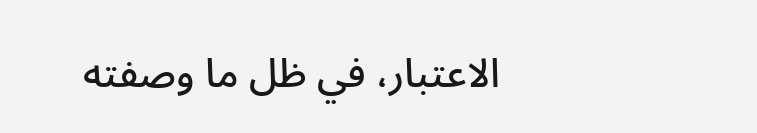الاعتبار، في ظل ما وصفته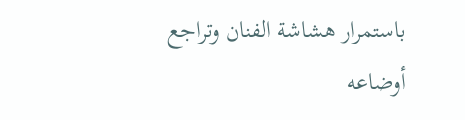باستمرار هشاشة الفنان وتراجع أوضاعه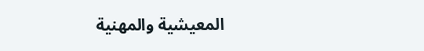المعيشية والمهنية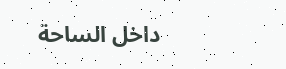داخل الساحة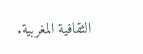الثقافية المغربية.